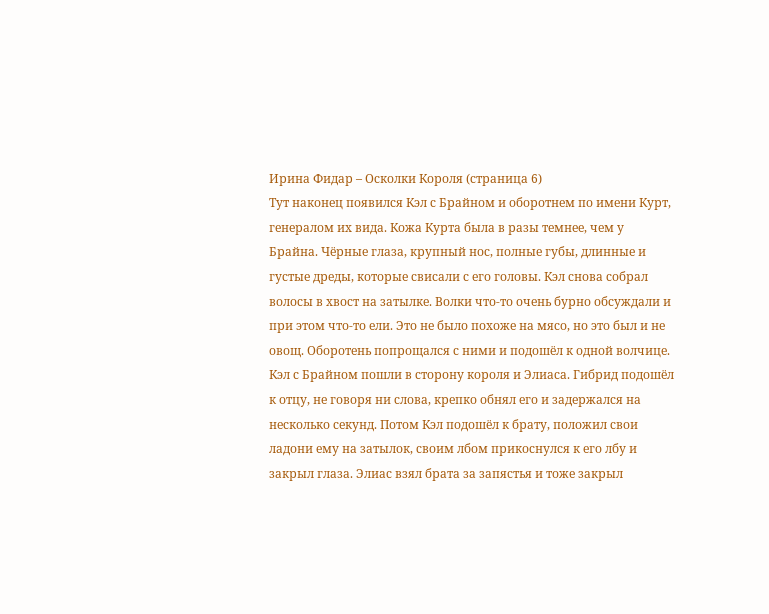Ирина Фидар – Осколки Короля (страница 6)
Тут наконец появился Кэл с Брайном и оборотнем по имени Курт, генералом их вида. Кожа Курта была в разы темнее, чем у Брайна. Чёрные глаза, крупный нос, полные губы, длинные и густые дреды, которые свисали с его головы. Кэл снова собрал волосы в хвост на затылке. Волки что-то очень бурно обсуждали и при этом что-то ели. Это не было похоже на мясо, но это был и не овощ. Оборотень попрощался с ними и подошёл к одной волчице.
Кэл с Брайном пошли в сторону короля и Элиаса. Гибрид подошёл к отцу, не говоря ни слова, крепко обнял его и задержался на несколько секунд. Потом Кэл подошёл к брату, положил свои ладони ему на затылок, своим лбом прикоснулся к его лбу и закрыл глаза. Элиас взял брата за запястья и тоже закрыл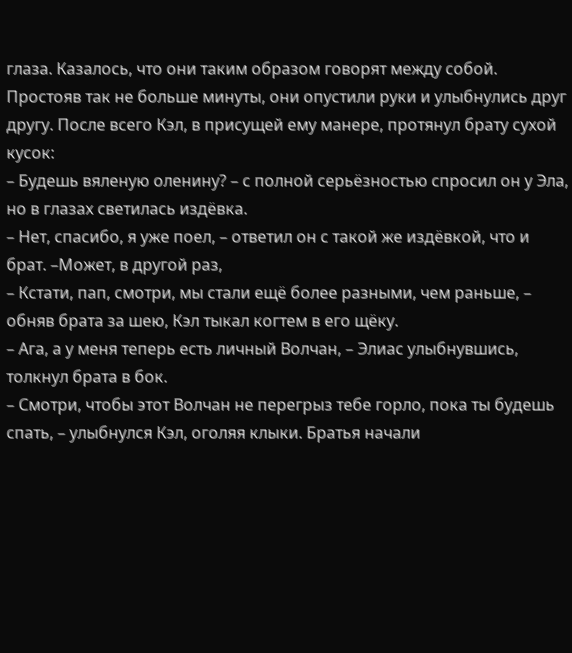глаза. Казалось, что они таким образом говорят между собой. Простояв так не больше минуты, они опустили руки и улыбнулись друг другу. После всего Кэл, в присущей ему манере, протянул брату сухой кусок:
– Будешь вяленую оленину? – с полной серьёзностью спросил он у Эла, но в глазах светилась издёвка.
– Нет, спасибо, я уже поел, – ответил он с такой же издёвкой, что и брат. –Может, в другой раз,
– Кстати, пап, смотри, мы стали ещё более разными, чем раньше, – обняв брата за шею, Кэл тыкал когтем в его щёку.
– Ага, а у меня теперь есть личный Волчан, – Элиас улыбнувшись, толкнул брата в бок.
– Смотри, чтобы этот Волчан не перегрыз тебе горло, пока ты будешь спать, – улыбнулся Кэл, оголяя клыки. Братья начали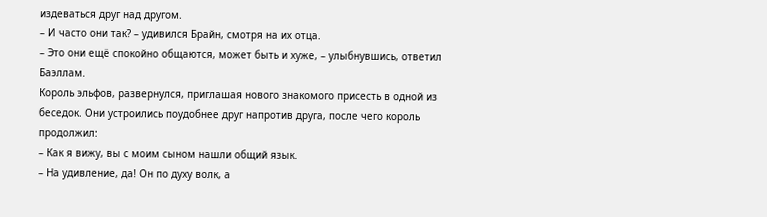издеваться друг над другом.
– И часто они так? – удивился Брайн, смотря на их отца.
– Это они ещё спокойно общаются, может быть и хуже, – улыбнувшись, ответил Баэллам.
Король эльфов, развернулся, приглашая нового знакомого присесть в одной из беседок. Они устроились поудобнее друг напротив друга, после чего король продолжил:
– Как я вижу, вы с моим сыном нашли общий язык.
– На удивление, да! Он по духу волк, а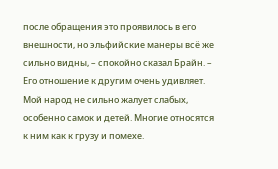после обращения это проявилось в его внешности, но эльфийские манеры всё же сильно видны, – спокойно сказал Брайн. – Его отношение к другим очень удивляет. Мой народ не сильно жалует слабых, особенно самок и детей. Многие относятся к ним как к грузу и помехе.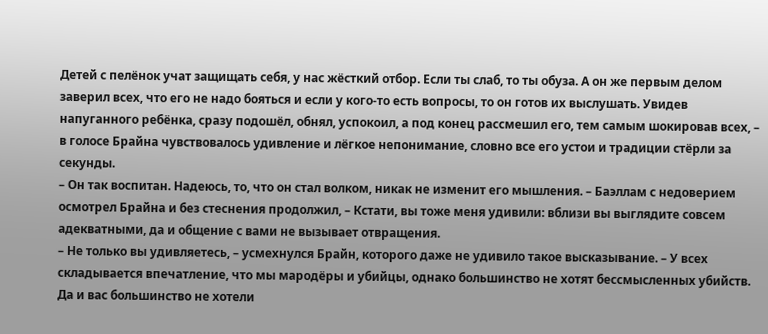Детей с пелёнок учат защищать себя, у нас жёсткий отбор. Если ты слаб, то ты обуза. А он же первым делом заверил всех, что его не надо бояться и если у кого-то есть вопросы, то он готов их выслушать. Увидев напуганного ребёнка, сразу подошёл, обнял, успокоил, а под конец рассмешил его, тем самым шокировав всех, – в голосе Брайна чувствовалось удивление и лёгкое непонимание, словно все его устои и традиции стёрли за секунды.
– Он так воспитан. Надеюсь, то, что он стал волком, никак не изменит его мышления. – Баэллам с недоверием осмотрел Брайна и без стеснения продолжил, – Кстати, вы тоже меня удивили: вблизи вы выглядите совсем адекватными, да и общение с вами не вызывает отвращения.
– Не только вы удивляетесь, – усмехнулся Брайн, которого даже не удивило такое высказывание. – У всех складывается впечатление, что мы мародёры и убийцы, однако большинство не хотят бессмысленных убийств. Да и вас большинство не хотели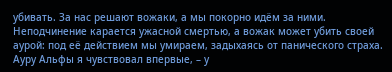убивать. За нас решают вожаки, а мы покорно идём за ними. Неподчинение карается ужасной смертью, а вожак может убить своей аурой: под её действием мы умираем, задыхаясь от панического страха. Ауру Альфы я чувствовал впервые, – у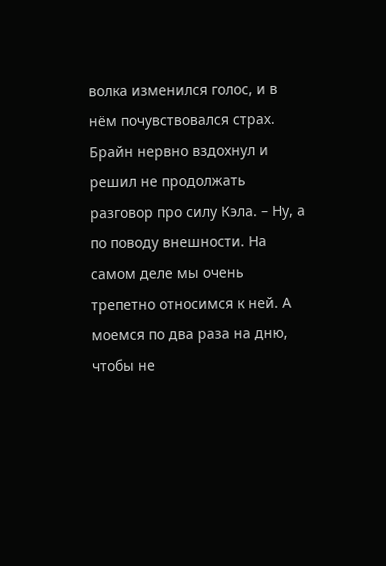волка изменился голос, и в нём почувствовался страх. Брайн нервно вздохнул и решил не продолжать разговор про силу Кэла. – Ну, а по поводу внешности. На самом деле мы очень трепетно относимся к ней. А моемся по два раза на дню, чтобы не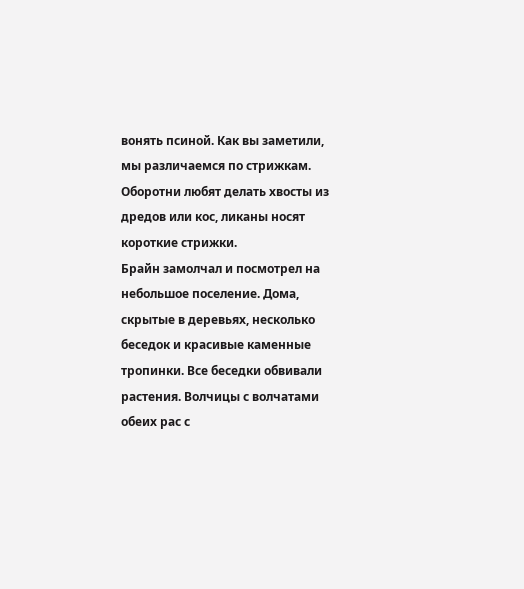вонять псиной. Как вы заметили, мы различаемся по стрижкам. Оборотни любят делать хвосты из дредов или кос, ликаны носят короткие стрижки.
Брайн замолчал и посмотрел на небольшое поселение. Дома, скрытые в деревьях, несколько беседок и красивые каменные тропинки. Все беседки обвивали растения. Волчицы с волчатами обеих рас с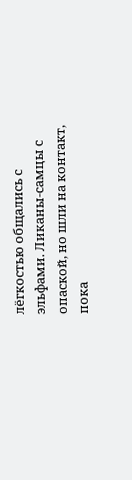лёгкостью общались с эльфами. Ликаны-самцы с опаской, но шли на контакт, пока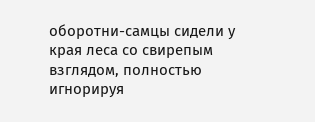оборотни-самцы сидели у края леса со свирепым взглядом, полностью игнорируя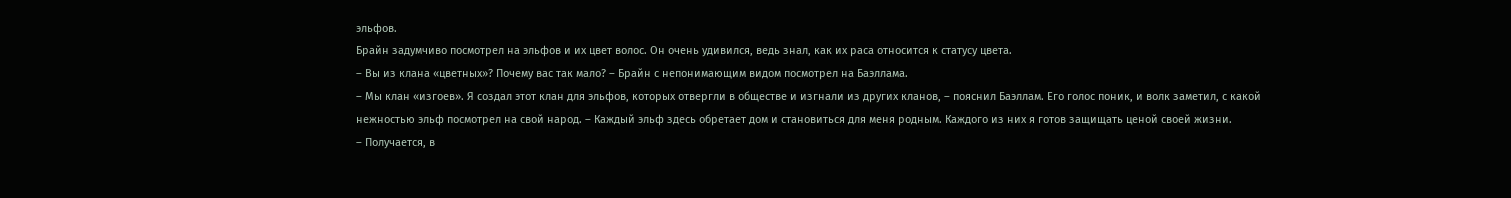эльфов.
Брайн задумчиво посмотрел на эльфов и их цвет волос. Он очень удивился, ведь знал, как их раса относится к статусу цвета.
– Вы из клана «цветных»? Почему вас так мало? – Брайн с непонимающим видом посмотрел на Баэллама.
– Мы клан «изгоев». Я создал этот клан для эльфов, которых отвергли в обществе и изгнали из других кланов, – пояснил Баэллам. Его голос поник, и волк заметил, с какой нежностью эльф посмотрел на свой народ. – Каждый эльф здесь обретает дом и становиться для меня родным. Каждого из них я готов защищать ценой своей жизни.
– Получается, в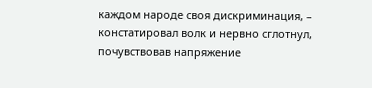каждом народе своя дискриминация, – констатировал волк и нервно сглотнул, почувствовав напряжение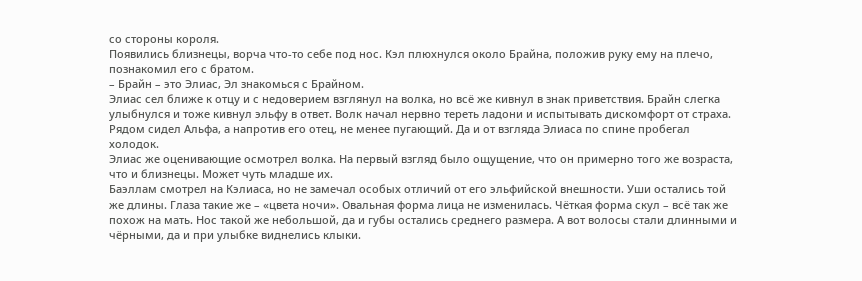со стороны короля.
Появились близнецы, ворча что-то себе под нос. Кэл плюхнулся около Брайна, положив руку ему на плечо, познакомил его с братом.
– Брайн – это Элиас, Эл знакомься с Брайном.
Элиас сел ближе к отцу и с недоверием взглянул на волка, но всё же кивнул в знак приветствия. Брайн слегка улыбнулся и тоже кивнул эльфу в ответ. Волк начал нервно тереть ладони и испытывать дискомфорт от страха. Рядом сидел Альфа, а напротив его отец, не менее пугающий. Да и от взгляда Элиаса по спине пробегал холодок.
Элиас же оценивающие осмотрел волка. На первый взгляд было ощущение, что он примерно того же возраста, что и близнецы. Может чуть младше их.
Баэллам смотрел на Кэлиаса, но не замечал особых отличий от его эльфийской внешности. Уши остались той же длины. Глаза такие же – «цвета ночи». Овальная форма лица не изменилась. Чёткая форма скул – всё так же похож на мать. Нос такой же небольшой, да и губы остались среднего размера. А вот волосы стали длинными и чёрными, да и при улыбке виднелись клыки.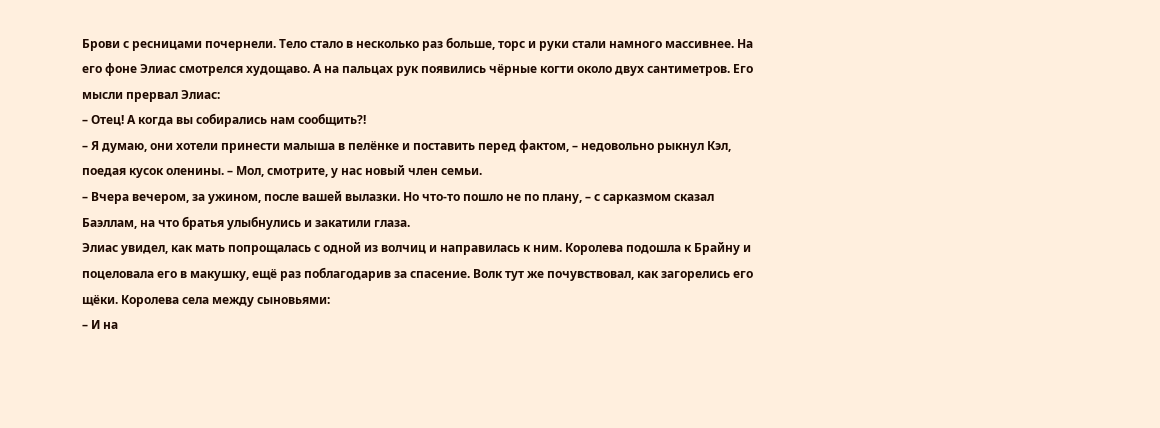Брови с ресницами почернели. Тело стало в несколько раз больше, торс и руки стали намного массивнее. На его фоне Элиас смотрелся худощаво. А на пальцах рук появились чёрные когти около двух сантиметров. Его мысли прервал Элиас:
– Отец! А когда вы собирались нам сообщить?!
– Я думаю, они хотели принести малыша в пелёнке и поставить перед фактом, – недовольно рыкнул Кэл, поедая кусок оленины. – Мол, смотрите, у нас новый член семьи.
– Вчера вечером, за ужином, после вашей вылазки. Но что-то пошло не по плану, – с сарказмом сказал Баэллам, на что братья улыбнулись и закатили глаза.
Элиас увидел, как мать попрощалась с одной из волчиц и направилась к ним. Королева подошла к Брайну и поцеловала его в макушку, ещё раз поблагодарив за спасение. Волк тут же почувствовал, как загорелись его щёки. Королева села между сыновьями:
– И на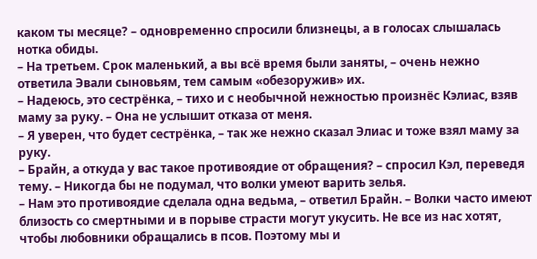каком ты месяце? – одновременно спросили близнецы, а в голосах слышалась нотка обиды.
– На третьем. Срок маленький, а вы всё время были заняты, – очень нежно ответила Эвали сыновьям, тем самым «обезоружив» их.
– Надеюсь, это сестрёнка, – тихо и с необычной нежностью произнёс Кэлиас, взяв маму за руку. – Она не услышит отказа от меня.
– Я уверен, что будет сестрёнка, – так же нежно сказал Элиас и тоже взял маму за руку.
– Брайн, а откуда у вас такое противоядие от обращения? – спросил Кэл, переведя тему. – Никогда бы не подумал, что волки умеют варить зелья.
– Нам это противоядие сделала одна ведьма, – ответил Брайн. – Волки часто имеют близость со смертными и в порыве страсти могут укусить. Не все из нас хотят, чтобы любовники обращались в псов. Поэтому мы и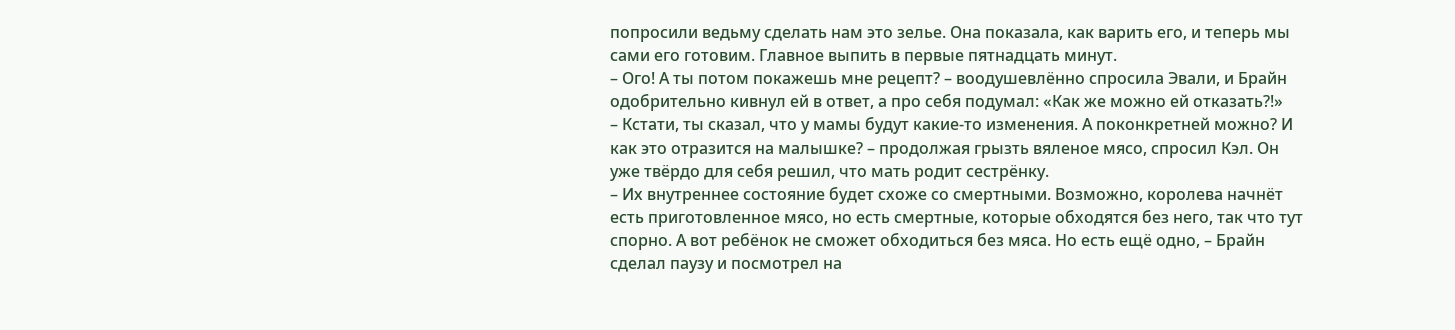попросили ведьму сделать нам это зелье. Она показала, как варить его, и теперь мы сами его готовим. Главное выпить в первые пятнадцать минут.
– Ого! А ты потом покажешь мне рецепт? – воодушевлённо спросила Эвали, и Брайн одобрительно кивнул ей в ответ, а про себя подумал: «Как же можно ей отказать?!»
– Кстати, ты сказал, что у мамы будут какие-то изменения. А поконкретней можно? И как это отразится на малышке? – продолжая грызть вяленое мясо, спросил Кэл. Он уже твёрдо для себя решил, что мать родит сестрёнку.
– Их внутреннее состояние будет схоже со смертными. Возможно, королева начнёт есть приготовленное мясо, но есть смертные, которые обходятся без него, так что тут спорно. А вот ребёнок не сможет обходиться без мяса. Но есть ещё одно, – Брайн сделал паузу и посмотрел на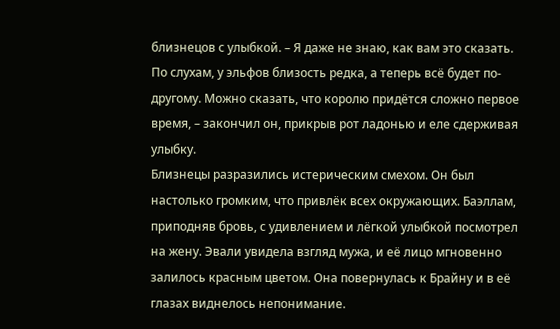близнецов с улыбкой. – Я даже не знаю, как вам это сказать. По слухам, у эльфов близость редка, а теперь всё будет по-другому. Можно сказать, что королю придётся сложно первое время, – закончил он, прикрыв рот ладонью и еле сдерживая улыбку.
Близнецы разразились истерическим смехом. Он был настолько громким, что привлёк всех окружающих. Баэллам, приподняв бровь, с удивлением и лёгкой улыбкой посмотрел на жену. Эвали увидела взгляд мужа, и её лицо мгновенно залилось красным цветом. Она повернулась к Брайну и в её глазах виднелось непонимание.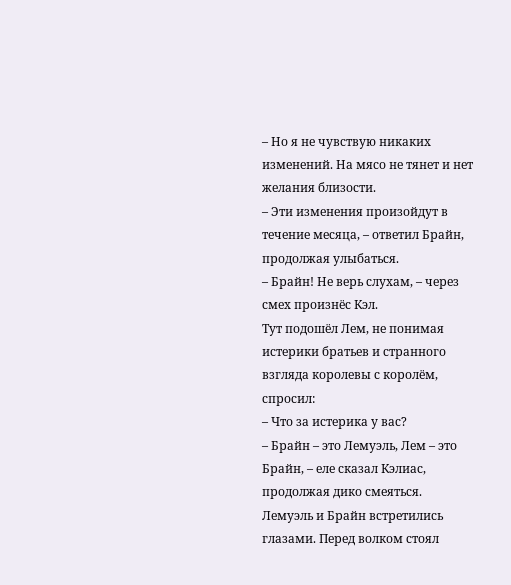– Но я не чувствую никаких изменений. На мясо не тянет и нет желания близости.
– Эти изменения произойдут в течение месяца, – ответил Брайн, продолжая улыбаться.
– Брайн! Не верь слухам, – через смех произнёс Кэл.
Тут подошёл Лем, не понимая истерики братьев и странного взгляда королевы с королём, спросил:
– Что за истерика у вас?
– Брайн – это Лемуэль, Лем – это Брайн, – еле сказал Кэлиас, продолжая дико смеяться.
Лемуэль и Брайн встретились глазами. Перед волком стоял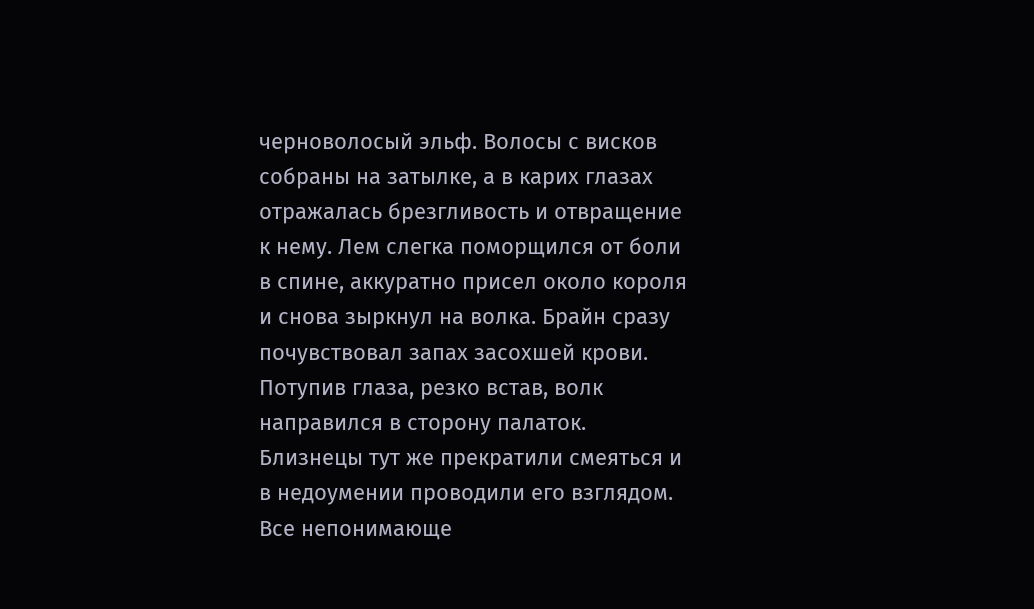черноволосый эльф. Волосы с висков собраны на затылке, а в карих глазах отражалась брезгливость и отвращение к нему. Лем слегка поморщился от боли в спине, аккуратно присел около короля и снова зыркнул на волка. Брайн сразу почувствовал запах засохшей крови. Потупив глаза, резко встав, волк направился в сторону палаток. Близнецы тут же прекратили смеяться и в недоумении проводили его взглядом. Все непонимающе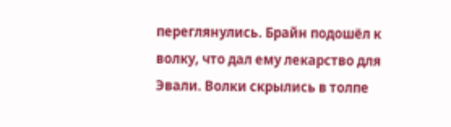переглянулись. Брайн подошёл к волку, что дал ему лекарство для Эвали. Волки скрылись в толпе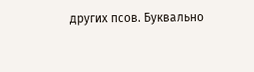других псов. Буквально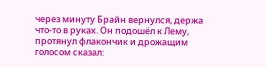через минуту Брайн вернулся, держа что-то в руках. Он подошёл к Лему, протянул флакончик и дрожащим голосом сказал: